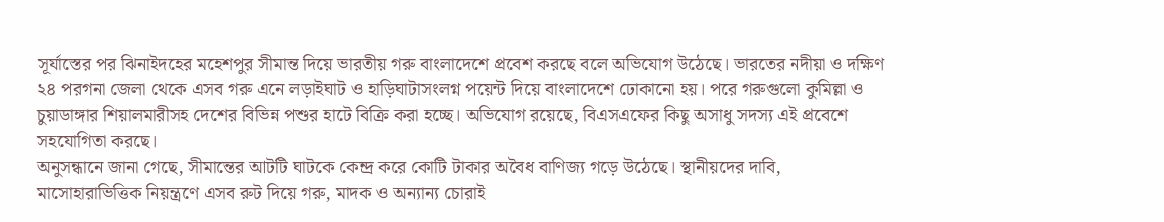সূর্যাস্তের পর ঝিনাইদহের মহেশপুর সীমান্ত দিয়ে ভারতীয় গরু বাংলাদেশে প্রবেশ করছে বলে অভিযোগ উঠেছে। ভারতের নদীয়া ও দক্ষিণ ২৪ পরগনা জেলা থেকে এসব গরু এনে লড়াইঘাট ও হাড়িঘাটাসংলগ্ন পয়েন্ট দিয়ে বাংলাদেশে ঢোকানো হয়। পরে গরুগুলো কুমিল্লা ও চুয়াডাঙ্গার শিয়ালমারীসহ দেশের বিভিন্ন পশুর হাটে বিক্রি করা হচ্ছে। অভিযোগ রয়েছে, বিএসএফের কিছু অসাধু সদস্য এই প্রবেশে সহযোগিতা করছে।
অনুসন্ধানে জানা গেছে, সীমান্তের আটটি ঘাটকে কেন্দ্র করে কোটি টাকার অবৈধ বাণিজ্য গড়ে উঠেছে। স্থানীয়দের দাবি, মাসোহারাভিত্তিক নিয়ন্ত্রণে এসব রুট দিয়ে গরু, মাদক ও অন্যান্য চোরাই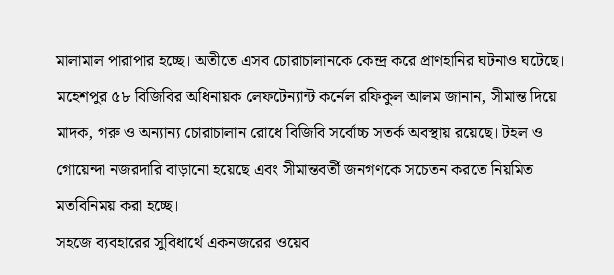মালামাল পারাপার হচ্ছে। অতীতে এসব চোরাচালানকে কেন্দ্র করে প্রাণহানির ঘটনাও ঘটেছে।
মহেশপুর ৫৮ বিজিবির অধিনায়ক লেফটেন্যান্ট কর্নেল রফিকুল আলম জানান, সীমান্ত দিয়ে মাদক, গরু ও অন্যান্য চোরাচালান রোধে বিজিবি সর্বোচ্চ সতর্ক অবস্থায় রয়েছে। টহল ও গোয়েন্দা নজরদারি বাড়ানো হয়েছে এবং সীমান্তবর্তী জনগণকে সচেতন করতে নিয়মিত মতবিনিময় করা হচ্ছে।
সহজে ব্যবহারের সুবিধার্থে একনজরের ওয়েব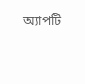অ্যাপটি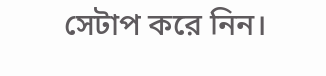সেটাপ করে নিন।